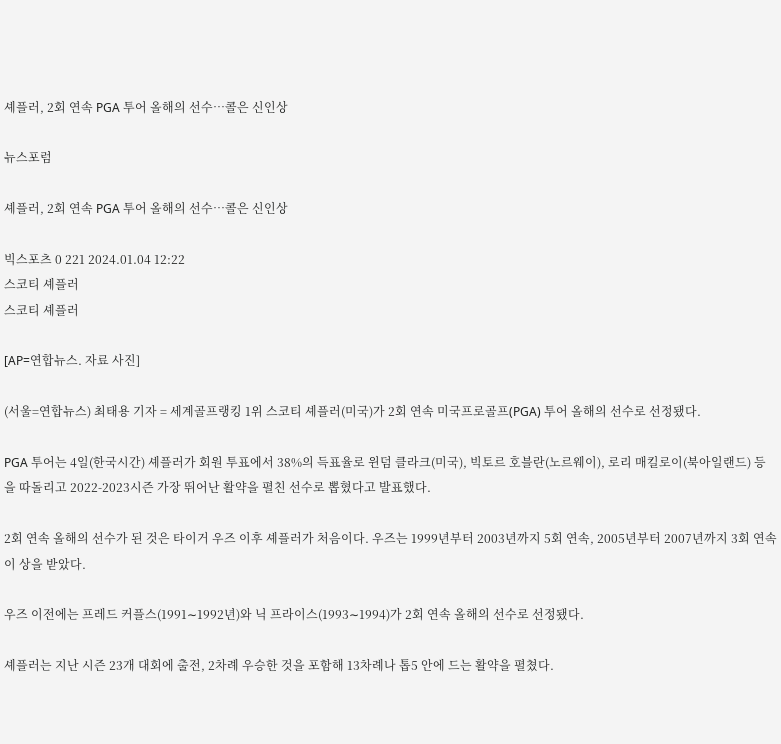셰플러, 2회 연속 PGA 투어 올해의 선수…콜은 신인상

뉴스포럼

셰플러, 2회 연속 PGA 투어 올해의 선수…콜은 신인상

빅스포츠 0 221 2024.01.04 12:22
스코티 셰플러
스코티 셰플러

[AP=연합뉴스. 자료 사진]

(서울=연합뉴스) 최태용 기자 = 세계골프랭킹 1위 스코티 셰플러(미국)가 2회 연속 미국프로골프(PGA) 투어 올해의 선수로 선정됐다.

PGA 투어는 4일(한국시간) 셰플러가 회원 투표에서 38%의 득표율로 윈덤 클라크(미국), 빅토르 호블란(노르웨이), 로리 매킬로이(북아일랜드) 등을 따돌리고 2022-2023시즌 가장 뛰어난 활약을 펼친 선수로 뽑혔다고 발표했다.

2회 연속 올해의 선수가 된 것은 타이거 우즈 이후 셰플러가 처음이다. 우즈는 1999년부터 2003년까지 5회 연속, 2005년부터 2007년까지 3회 연속 이 상을 받았다.

우즈 이전에는 프레드 커플스(1991∼1992년)와 닉 프라이스(1993∼1994)가 2회 연속 올해의 선수로 선정됐다.

셰플러는 지난 시즌 23개 대회에 출전, 2차례 우승한 것을 포함해 13차례나 톱5 안에 드는 활약을 펼쳤다.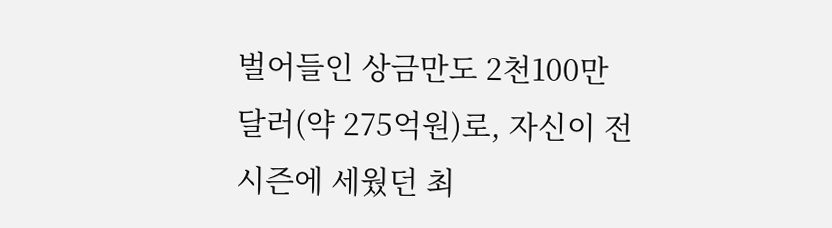벌어들인 상금만도 2천100만 달러(약 275억원)로, 자신이 전 시즌에 세웠던 최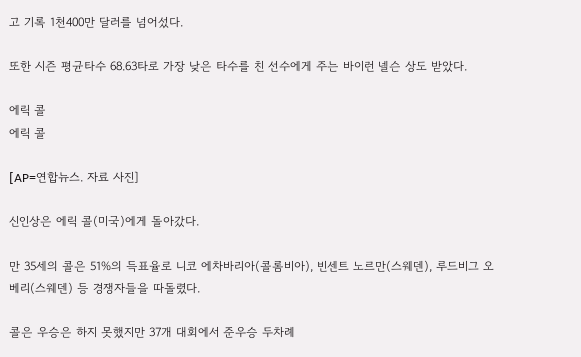고 기록 1천400만 달러를 넘어섰다.

또한 시즌 평균타수 68.63타로 가장 낮은 타수를 친 선수에게 주는 바이런 넬슨 상도 받았다.

에릭 콜
에릭 콜

[AP=연합뉴스. 자료 사진]

신인상은 에릭 콜(미국)에게 돌아갔다.

만 35세의 콜은 51%의 득표율로 니코 에차바리아(콜롬비아), 빈센트 노르만(스웨덴), 루드비그 오베리(스웨덴) 등 경쟁자들을 따돌렸다.

콜은 우승은 하지 못했지만 37개 대회에서 준우승 두차례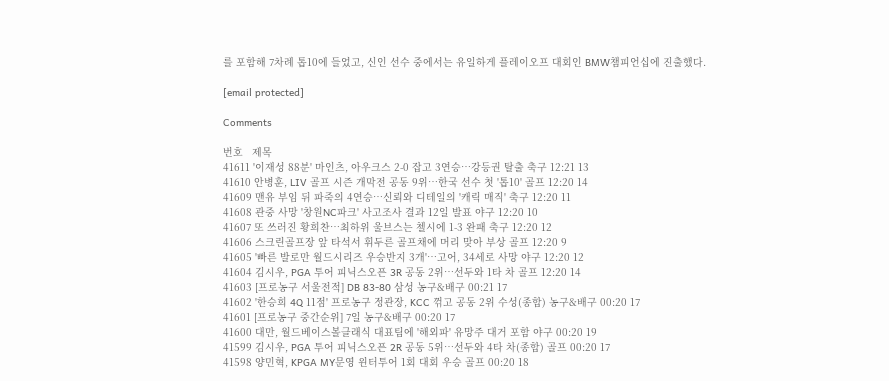를 포함해 7차례 톱10에 들었고, 신인 선수 중에서는 유일하게 플레이오프 대회인 BMW챔피언십에 진출했다.

[email protected]

Comments

번호   제목
41611 '이재성 88분' 마인츠, 아우크스 2-0 잡고 3연승…강등권 탈출 축구 12:21 13
41610 안병훈, LIV 골프 시즌 개막전 공동 9위…한국 선수 첫 '톱10' 골프 12:20 14
41609 맨유 부임 뒤 파죽의 4연승…신뢰와 디테일의 '캐릭 매직' 축구 12:20 11
41608 관중 사망 '창원NC파크' 사고조사 결과 12일 발표 야구 12:20 10
41607 또 쓰러진 황희찬…최하위 울브스는 첼시에 1-3 완패 축구 12:20 12
41606 스크린골프장 앞 타석서 휘두른 골프채에 머리 맞아 부상 골프 12:20 9
41605 '빠른 발로만 월드시리즈 우승반지 3개'…고어, 34세로 사망 야구 12:20 12
41604 김시우, PGA 투어 피닉스오픈 3R 공동 2위…선두와 1타 차 골프 12:20 14
41603 [프로농구 서울전적] DB 83-80 삼성 농구&배구 00:21 17
41602 '한승희 4Q 11점' 프로농구 정관장, KCC 꺾고 공동 2위 수성(종합) 농구&배구 00:20 17
41601 [프로농구 중간순위] 7일 농구&배구 00:20 17
41600 대만, 월드베이스볼클래식 대표팀에 '해외파' 유망주 대거 포함 야구 00:20 19
41599 김시우, PGA 투어 피닉스오픈 2R 공동 5위…선두와 4타 차(종합) 골프 00:20 17
41598 양민혁, KPGA MY문영 윈터투어 1회 대회 우승 골프 00:20 18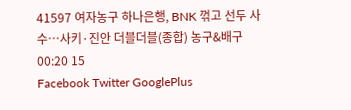41597 여자농구 하나은행, BNK 꺾고 선두 사수…사키·진안 더블더블(종합) 농구&배구 00:20 15
Facebook Twitter GooglePlus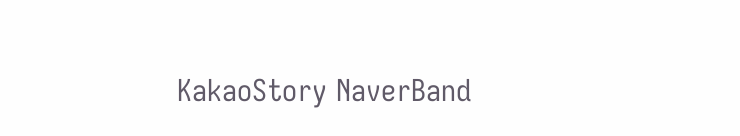KakaoStory NaverBand